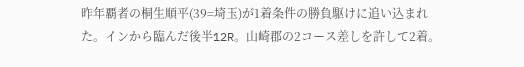昨年覇者の桐生順平(39=埼玉)が1着条件の勝負駆けに追い込まれた。インから臨んだ後半12R。山崎郡の2コース差しを許して2着。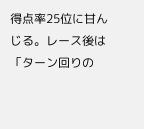得点率25位に甘んじる。レース後は「ターン回りの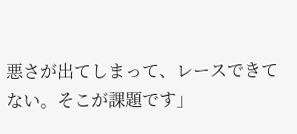悪さが出てしまって、レースできてない。そこが課題です」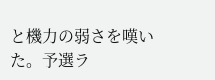と機力の弱さを嘆いた。予選ラ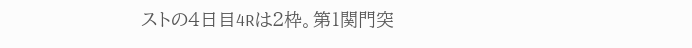ストの4日目4Rは2枠。第1関門突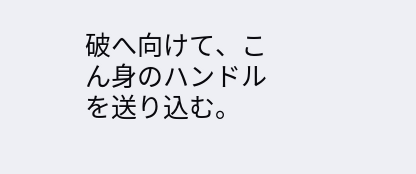破へ向けて、こん身のハンドルを送り込む。